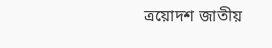ত্রয়োদশ জাতীয়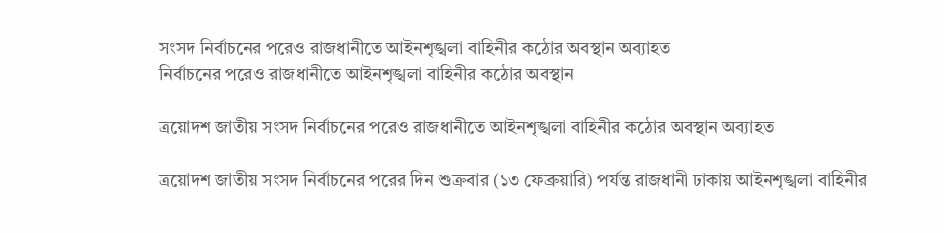সংসদ নির্বাচনের পরেও রাজধানীতে আইনশৃঙ্খলা বাহিনীর কঠোর অবস্থান অব্যাহত
নির্বাচনের পরেও রাজধানীতে আইনশৃঙ্খলা বাহিনীর কঠোর অবস্থান

ত্রয়োদশ জাতীয় সংসদ নির্বাচনের পরেও রাজধানীতে আইনশৃঙ্খলা বাহিনীর কঠোর অবস্থান অব্যাহত

ত্রয়োদশ জাতীয় সংসদ নির্বাচনের পরের দিন শুক্রবার (১৩ ফেব্রুয়ারি) পর্যন্ত রাজধানী ঢাকায় আইনশৃঙ্খলা বাহিনীর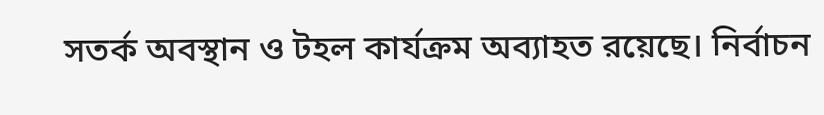সতর্ক অবস্থান ও টহল কার্যক্রম অব্যাহত রয়েছে। নির্বাচন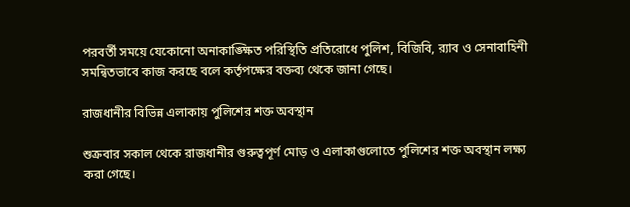পরবর্তী সময়ে যেকোনো অনাকাঙ্ক্ষিত পরিস্থিতি প্রতিরোধে পুলিশ, বিজিবি, র‌্যাব ও সেনাবাহিনী সমন্বিতভাবে কাজ করছে বলে কর্তৃপক্ষের বক্তব্য থেকে জানা গেছে।

রাজধানীর বিভিন্ন এলাকায় পুলিশের শক্ত অবস্থান

শুক্রবার সকাল থেকে রাজধানীর গুরুত্বপূর্ণ মোড় ও এলাকাগুলোতে পুলিশের শক্ত অবস্থান লক্ষ্য করা গেছে।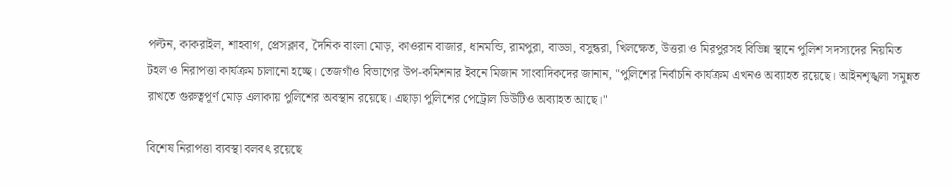পল্টন, কাকরাইল, শাহবাগ, প্রেসক্লাব, দৈনিক বাংলা মোড়, কাওরান বাজার, ধানমন্ডি, রামপুরা, বাড্ডা, বসুন্ধরা, খিলক্ষেত, উত্তরা ও মিরপুরসহ বিভিন্ন স্থানে পুলিশ সদস্যদের নিয়মিত টহল ও নিরাপত্তা কার্যক্রম চালানো হচ্ছে। তেজগাঁও বিভাগের উপ-কমিশনার ইবনে মিজান সাংবাদিকদের জানান, "পুলিশের নির্বাচনি কার্যক্রম এখনও অব্যাহত রয়েছে। আইনশৃঙ্খলা সমুন্নত রাখতে গুরুত্বপূর্ণ মোড় এলাকায় পুলিশের অবস্থান রয়েছে। এছাড়া পুলিশের পেট্রোল ডিউটিও অব্যাহত আছে।"

বিশেষ নিরাপত্তা ব্যবস্থা বলবৎ রয়েছে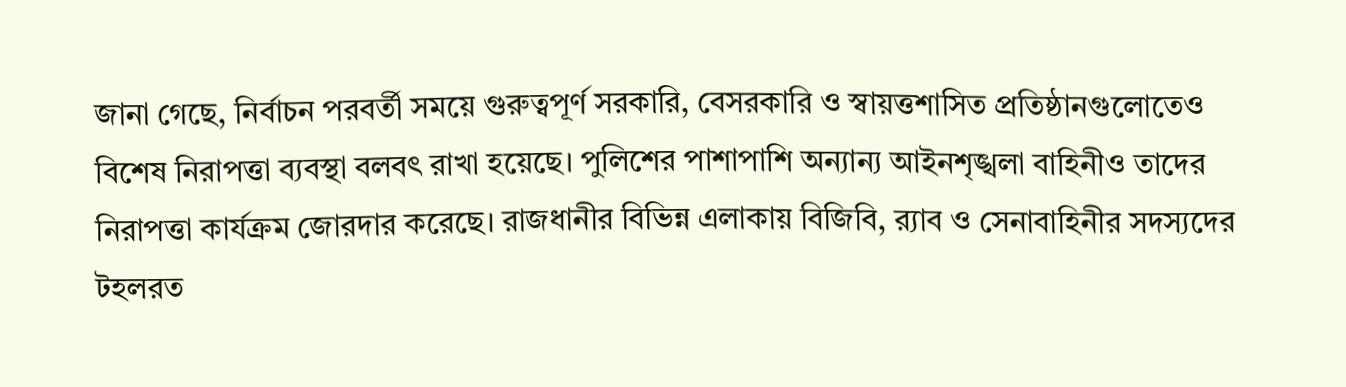জানা গেছে, নির্বাচন পরবর্তী সময়ে গুরুত্বপূর্ণ সরকারি, বেসরকারি ও স্বায়ত্তশাসিত প্রতিষ্ঠানগুলোতেও বিশেষ নিরাপত্তা ব্যবস্থা বলবৎ রাখা হয়েছে। পুলিশের পাশাপাশি অন্যান্য আইনশৃঙ্খলা বাহিনীও তাদের নিরাপত্তা কার্যক্রম জোরদার করেছে। রাজধানীর বিভিন্ন এলাকায় বিজিবি, র‌্যাব ও সেনাবাহিনীর সদস্যদের টহলরত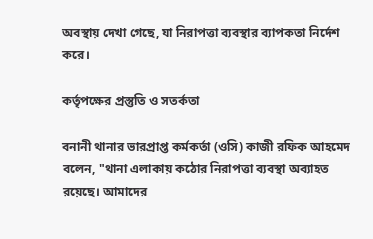অবস্থায় দেখা গেছে, যা নিরাপত্তা ব্যবস্থার ব্যাপকতা নির্দেশ করে।

কর্তৃপক্ষের প্রস্তুতি ও সতর্কতা

বনানী থানার ভারপ্রাপ্ত কর্মকর্তা (ওসি) কাজী রফিক আহমেদ বলেন, "থানা এলাকায় কঠোর নিরাপত্তা ব্যবস্থা অব্যাহত রয়েছে। আমাদের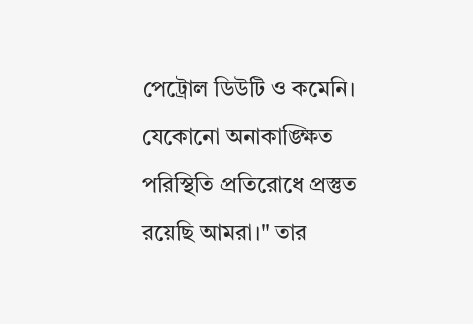পেট্রোল ডিউটি ও কমেনি। যেকোনো অনাকাঙ্ক্ষিত পরিস্থিতি প্রতিরোধে প্রস্তুত রয়েছি আমরা।" তার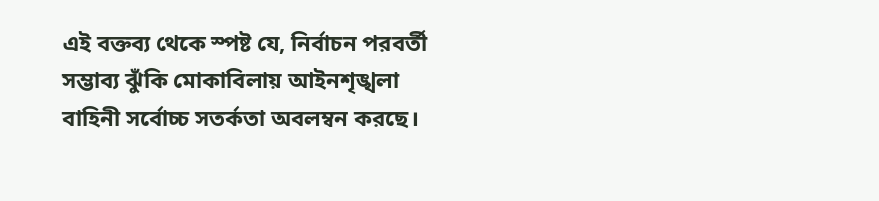এই বক্তব্য থেকে স্পষ্ট যে, নির্বাচন পরবর্তী সম্ভাব্য ঝুঁকি মোকাবিলায় আইনশৃঙ্খলা বাহিনী সর্বোচ্চ সতর্কতা অবলম্বন করছে।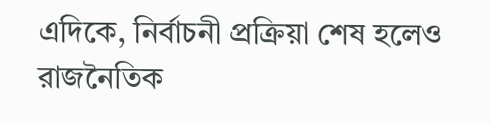এদিকে, নির্বাচনী প্রক্রিয়া শেষ হলেও রাজনৈতিক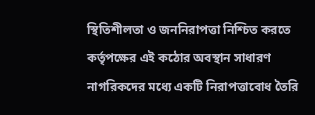স্থিতিশীলতা ও জননিরাপত্তা নিশ্চিত করতে কর্তৃপক্ষের এই কঠোর অবস্থান সাধারণ নাগরিকদের মধ্যে একটি নিরাপত্তাবোধ তৈরি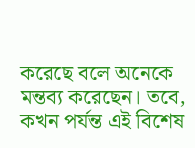করেছে বলে অনেকে মন্তব্য করেছেন। তবে, কখন পর্যন্ত এই বিশেষ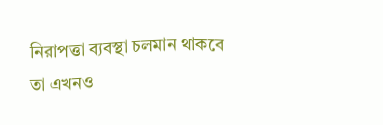নিরাপত্তা ব্যবস্থা চলমান থাকবে তা এখনও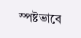স্পষ্টভাবে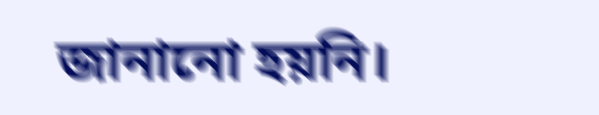জানানো হয়নি।